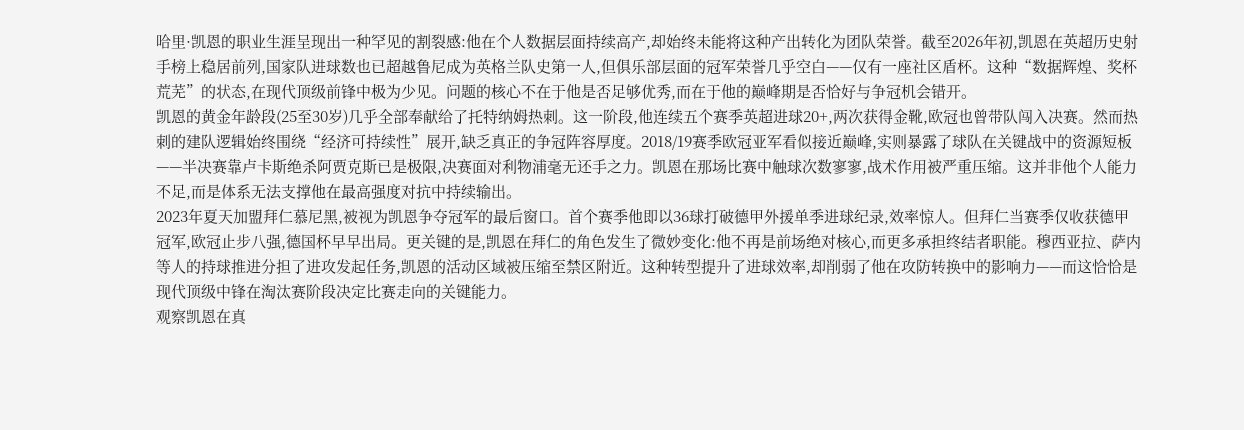哈里·凯恩的职业生涯呈现出一种罕见的割裂感:他在个人数据层面持续高产,却始终未能将这种产出转化为团队荣誉。截至2026年初,凯恩在英超历史射手榜上稳居前列,国家队进球数也已超越鲁尼成为英格兰队史第一人,但俱乐部层面的冠军荣誉几乎空白——仅有一座社区盾杯。这种“数据辉煌、奖杯荒芜”的状态,在现代顶级前锋中极为少见。问题的核心不在于他是否足够优秀,而在于他的巅峰期是否恰好与争冠机会错开。
凯恩的黄金年龄段(25至30岁)几乎全部奉献给了托特纳姆热刺。这一阶段,他连续五个赛季英超进球20+,两次获得金靴,欧冠也曾带队闯入决赛。然而热刺的建队逻辑始终围绕“经济可持续性”展开,缺乏真正的争冠阵容厚度。2018/19赛季欧冠亚军看似接近巅峰,实则暴露了球队在关键战中的资源短板——半决赛靠卢卡斯绝杀阿贾克斯已是极限,决赛面对利物浦毫无还手之力。凯恩在那场比赛中触球次数寥寥,战术作用被严重压缩。这并非他个人能力不足,而是体系无法支撑他在最高强度对抗中持续输出。
2023年夏天加盟拜仁慕尼黑,被视为凯恩争夺冠军的最后窗口。首个赛季他即以36球打破德甲外援单季进球纪录,效率惊人。但拜仁当赛季仅收获德甲冠军,欧冠止步八强,德国杯早早出局。更关键的是,凯恩在拜仁的角色发生了微妙变化:他不再是前场绝对核心,而更多承担终结者职能。穆西亚拉、萨内等人的持球推进分担了进攻发起任务,凯恩的活动区域被压缩至禁区附近。这种转型提升了进球效率,却削弱了他在攻防转换中的影响力——而这恰恰是现代顶级中锋在淘汰赛阶段决定比赛走向的关键能力。
观察凯恩在真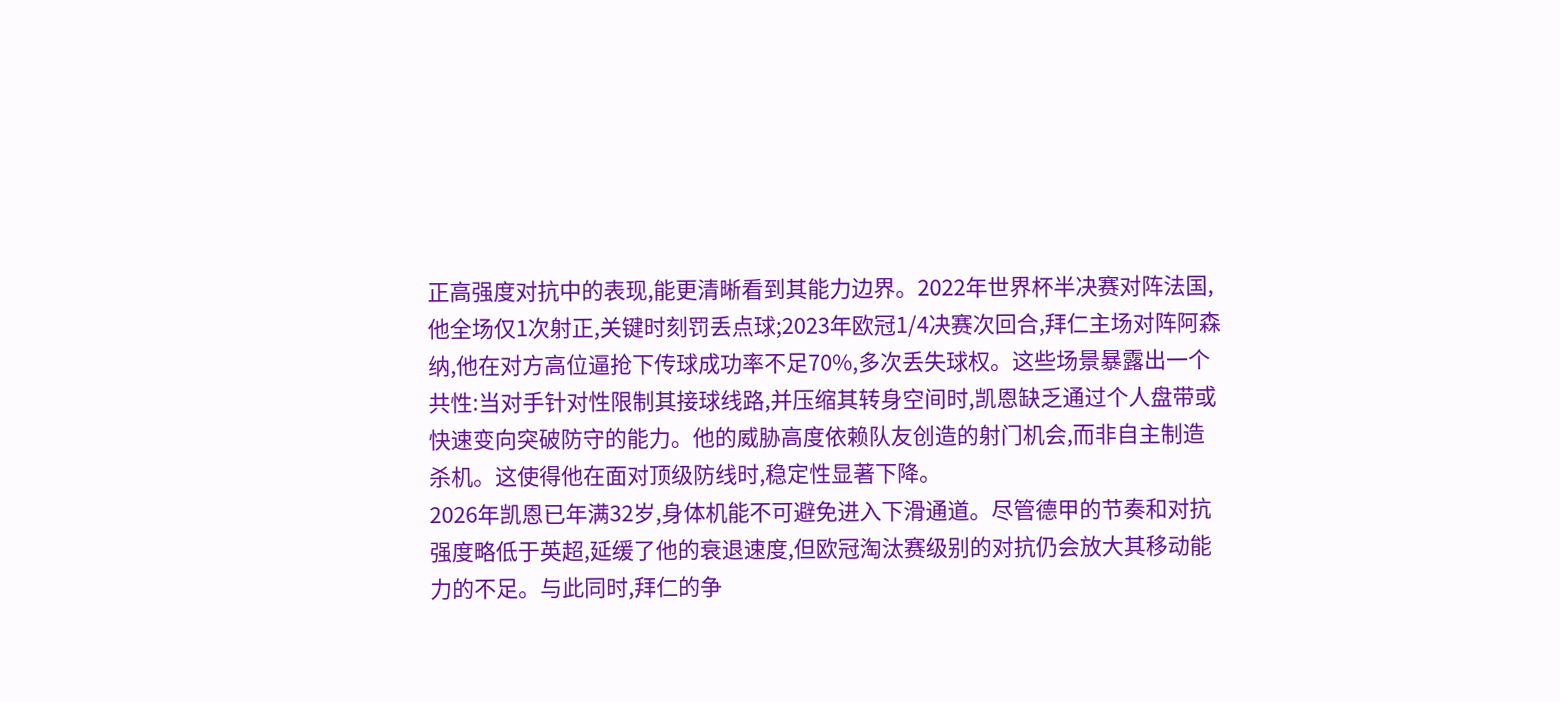正高强度对抗中的表现,能更清晰看到其能力边界。2022年世界杯半决赛对阵法国,他全场仅1次射正,关键时刻罚丢点球;2023年欧冠1/4决赛次回合,拜仁主场对阵阿森纳,他在对方高位逼抢下传球成功率不足70%,多次丢失球权。这些场景暴露出一个共性:当对手针对性限制其接球线路,并压缩其转身空间时,凯恩缺乏通过个人盘带或快速变向突破防守的能力。他的威胁高度依赖队友创造的射门机会,而非自主制造杀机。这使得他在面对顶级防线时,稳定性显著下降。
2026年凯恩已年满32岁,身体机能不可避免进入下滑通道。尽管德甲的节奏和对抗强度略低于英超,延缓了他的衰退速度,但欧冠淘汰赛级别的对抗仍会放大其移动能力的不足。与此同时,拜仁的争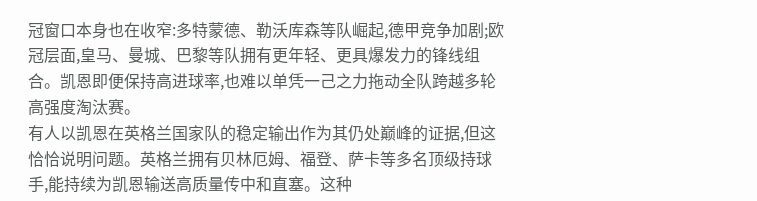冠窗口本身也在收窄:多特蒙德、勒沃库森等队崛起,德甲竞争加剧;欧冠层面,皇马、曼城、巴黎等队拥有更年轻、更具爆发力的锋线组合。凯恩即便保持高进球率,也难以单凭一己之力拖动全队跨越多轮高强度淘汰赛。
有人以凯恩在英格兰国家队的稳定输出作为其仍处巅峰的证据,但这恰恰说明问题。英格兰拥有贝林厄姆、福登、萨卡等多名顶级持球手,能持续为凯恩输送高质量传中和直塞。这种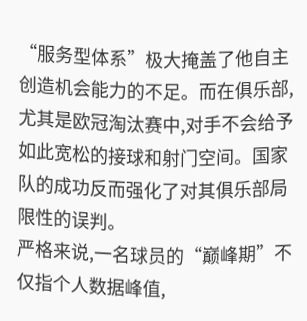“服务型体系”极大掩盖了他自主创造机会能力的不足。而在俱乐部,尤其是欧冠淘汰赛中,对手不会给予如此宽松的接球和射门空间。国家队的成功反而强化了对其俱乐部局限性的误判。
严格来说,一名球员的“巅峰期”不仅指个人数据峰值,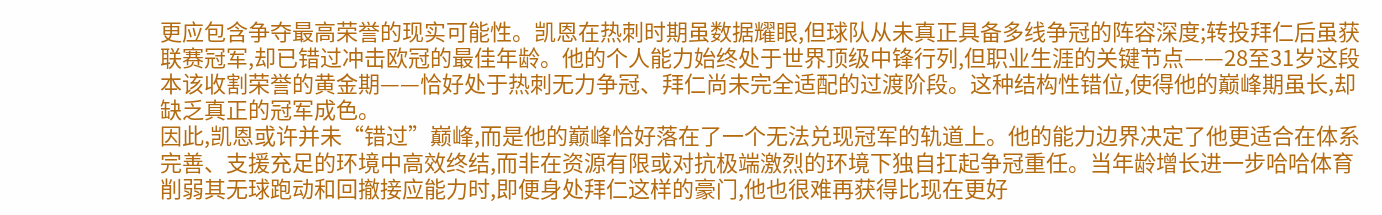更应包含争夺最高荣誉的现实可能性。凯恩在热刺时期虽数据耀眼,但球队从未真正具备多线争冠的阵容深度;转投拜仁后虽获联赛冠军,却已错过冲击欧冠的最佳年龄。他的个人能力始终处于世界顶级中锋行列,但职业生涯的关键节点——28至31岁这段本该收割荣誉的黄金期——恰好处于热刺无力争冠、拜仁尚未完全适配的过渡阶段。这种结构性错位,使得他的巅峰期虽长,却缺乏真正的冠军成色。
因此,凯恩或许并未“错过”巅峰,而是他的巅峰恰好落在了一个无法兑现冠军的轨道上。他的能力边界决定了他更适合在体系完善、支援充足的环境中高效终结,而非在资源有限或对抗极端激烈的环境下独自扛起争冠重任。当年龄增长进一步哈哈体育削弱其无球跑动和回撤接应能力时,即便身处拜仁这样的豪门,他也很难再获得比现在更好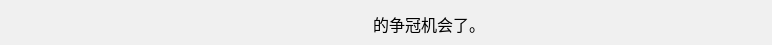的争冠机会了。